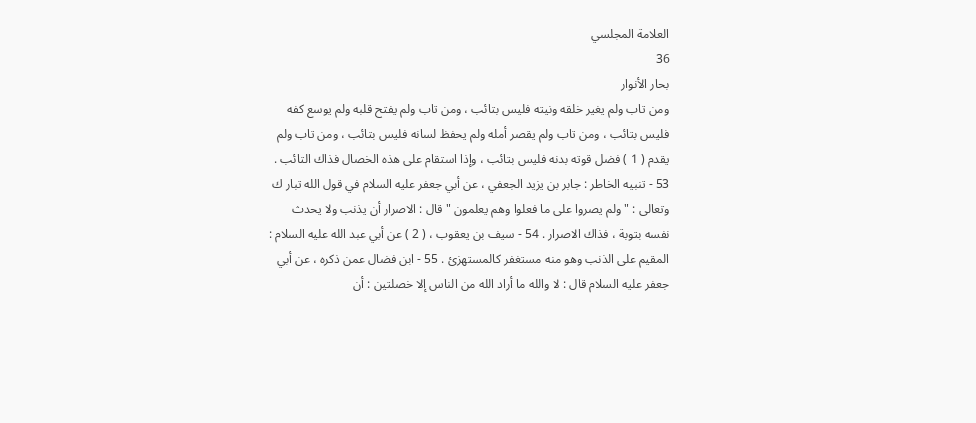العلامة المجلسي
36
بحار الأنوار
ومن تاب ولم يغير خلقه ونيته فليس بتائب ، ومن تاب ولم يفتح قلبه ولم يوسع كفه فليس بتائب ، ومن تاب ولم يقصر أمله ولم يحفظ لسانه فليس بتائب ، ومن تاب ولم يقدم ( 1 ) فضل قوته بدنه فليس بتائب ، وإذا استقام على هذه الخصال فذاك التائب . 53 - تنبيه الخاطر : جابر بن يزيد الجعفي ، عن أبي جعفر عليه السلام في قول الله تبار ك وتعالى : " ولم يصروا على ما فعلوا وهم يعلمون " قال : الاصرار أن يذنب ولا يحدث نفسه بتوبة ، فذاك الاصرار . 54 - سيف بن يعقوب ، ( 2 ) عن أبي عبد الله عليه السلام : المقيم على الذنب وهو منه مستغفر كالمستهزئ . 55 - ابن فضال عمن ذكره ، عن أبي جعفر عليه السلام قال : لا والله ما أراد الله من الناس إلا خصلتين : أن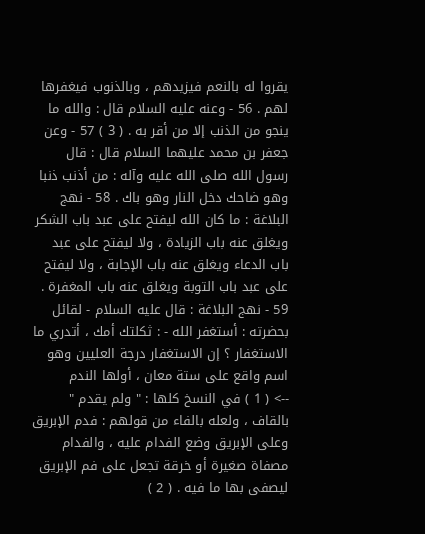يقروا له بالنعم فيزيدهم ، وبالذنوب فيغفرها لهم . 56 - وعنه عليه السلام قال : والله ما ينجو من الذنب إلا من أقر به . ( 3 ) 57 - وعن جعفر بن محمد عليهما السلام قال : قال رسول الله صلى الله عليه وآله : من أذنب ذنبا وهو ضاحك دخل النار وهو باك . 58 - نهج البلاغة : ما كان الله ليفتح على عبد باب الشكر ويغلق عنه باب الزيادة ، ولا ليفتح على عبد باب الدعاء ويغلق عنه باب الإجابة ، ولا ليفتح على عبد باب التوبة ويغلق عنه باب المغفرة . 59 - نهج البلاغة : قال عليه السلام - لقائل بحضرته : أستغفر الله - : ثكلتك أمك ، أتدري ما الاستغفار ؟ إن الاستغفار درجة العليين وهو اسم واقع على ستة معان ، أولها الندم
--> ( 1 ) في النسخ كلها : " ولم يقدم " بالقاف ، ولعله بالفاء من قولهم : فدم الإبريق وعلى الإبريق وضع الفدام عليه ، والفدام مصفاة صغيرة أو خرقة تجعل على فم الإبريق ليصفى بها ما فيه . ( 2 )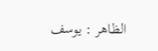الظاهر : يوسف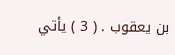بن يعقوب . ( 3 ) يأتي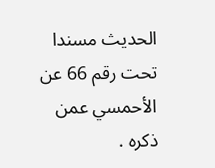الحديث مسندا تحت رقم 66 عن الأحمسي عمن ذكره .